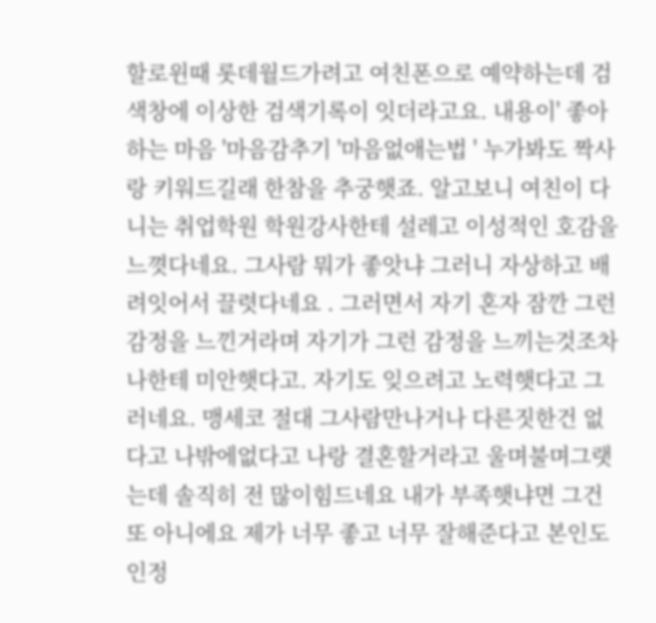할로윈때 롯데월드가려고 여친폰으로 예약하는데 검색창에 이상한 검색기록이 잇더라고요. 내용이' 좋아하는 마음 '마음감추기 '마음없애는법 ' 누가봐도 짝사랑 키워드길래 한참을 추궁햇죠. 알고보니 여친이 다니는 취업학원 학원강사한테 설레고 이성적인 호감을 느꼇다네요. 그사람 뭐가 좋앗냐 그러니 자상하고 배려잇어서 끌렷다네요 . 그러면서 자기 혼자 잠깐 그런감정을 느낀거라며 자기가 그런 감정을 느끼는것조차 나한테 미안햇다고. 자기도 잊으려고 노력햇다고 그러네요. 맹세코 절대 그사람만나거나 다른짓한건 없다고 나밖에없다고 나랑 결혼할거라고 울며불며그랫는데 솔직히 전 많이힘드네요 내가 부족햇냐면 그건 또 아니에요 제가 너무 좋고 너무 잘해준다고 본인도 인정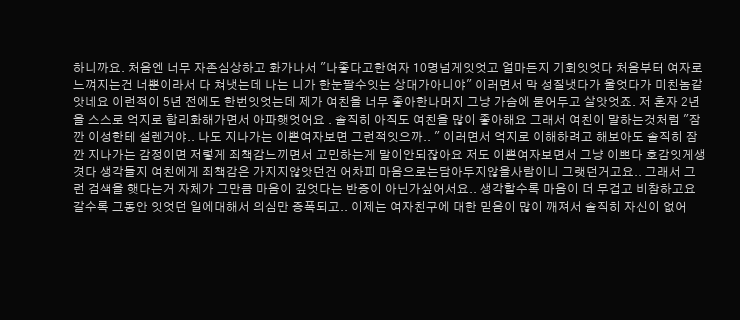하니까요. 처음엔 너무 자존심상하고 화가나서 "나좋다고한여자 10명넘게잇엇고 얼마든지 기회잇엇다 처음부터 여자로느껴지는건 너뿐이라서 다 쳐냇는데 나는 니가 한눈팔수잇는 상대가아니야" 이러면서 막 성질냇다가 울엇다가 미친놈같앗네요 이런적이 5년 전에도 한번잇엇는데 제가 여친을 너무 좋아한나머지 그냥 가슴에 묻어두고 살앗엇죠. 저 혼자 2년을 스스로 억지로 합리화해가면서 아파햇엇어요 . 솔직히 아직도 여친을 많이 좋아해요 그래서 여친이 말하는것처럼 "잠깐 이성한테 설렌거야.. 나도 지나가는 이쁜여자보면 그런적잇으까.. " 이러면서 억지로 이해하려고 해보아도 솔직히 잠깐 지나가는 감정이면 저렇게 죄책감느끼면서 고민하는게 말이안되잖아요 저도 이쁜여자보면서 그냥 이쁘다 호감잇게생겻다 생각들지 여친에게 죄책감은 가지지않앗던건 어차피 마음으로는담아두지않을사람이니 그랫던거고요.. 그래서 그런 검색을 햇다는거 자체가 그만큼 마음이 깊엇다는 반증이 아닌가싶어서요.. 생각할수록 마음이 더 무겁고 비참하고요 갈수록 그동안 잇엇던 일에대해서 의심만 증폭되고.. 이제는 여자친구에 대한 믿음이 많이 깨져서 솔직히 자신이 없어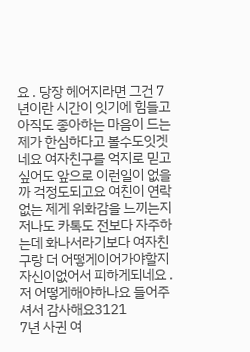요 . 당장 헤어지라면 그건 7년이란 시간이 잇기에 힘들고 아직도 좋아하는 마음이 드는 제가 한심하다고 볼수도잇겟네요 여자친구를 억지로 믿고싶어도 앞으로 이런일이 없을까 걱정도되고요 여친이 연락없는 제게 위화감을 느끼는지 저나도 카톡도 전보다 자주하는데 화나서라기보다 여자친구랑 더 어떻게이어가야할지 자신이없어서 피하게되네요 . 저 어떻게해야하나요 들어주셔서 감사해요3121
7년 사귄 여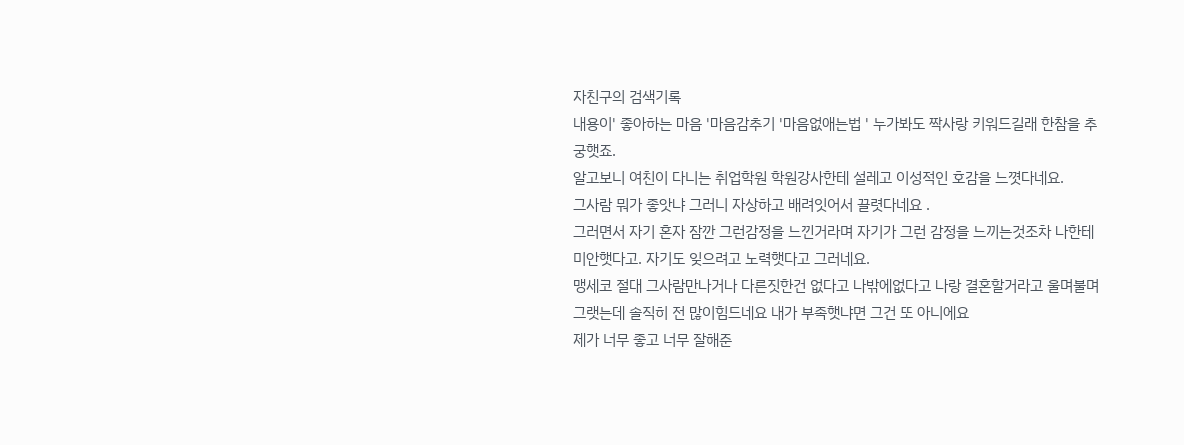자친구의 검색기록
내용이' 좋아하는 마음 '마음감추기 '마음없애는법 ' 누가봐도 짝사랑 키워드길래 한참을 추궁햇죠.
알고보니 여친이 다니는 취업학원 학원강사한테 설레고 이성적인 호감을 느꼇다네요.
그사람 뭐가 좋앗냐 그러니 자상하고 배려잇어서 끌렷다네요 .
그러면서 자기 혼자 잠깐 그런감정을 느낀거라며 자기가 그런 감정을 느끼는것조차 나한테 미안햇다고. 자기도 잊으려고 노력햇다고 그러네요.
맹세코 절대 그사람만나거나 다른짓한건 없다고 나밖에없다고 나랑 결혼할거라고 울며불며그랫는데 솔직히 전 많이힘드네요 내가 부족햇냐면 그건 또 아니에요
제가 너무 좋고 너무 잘해준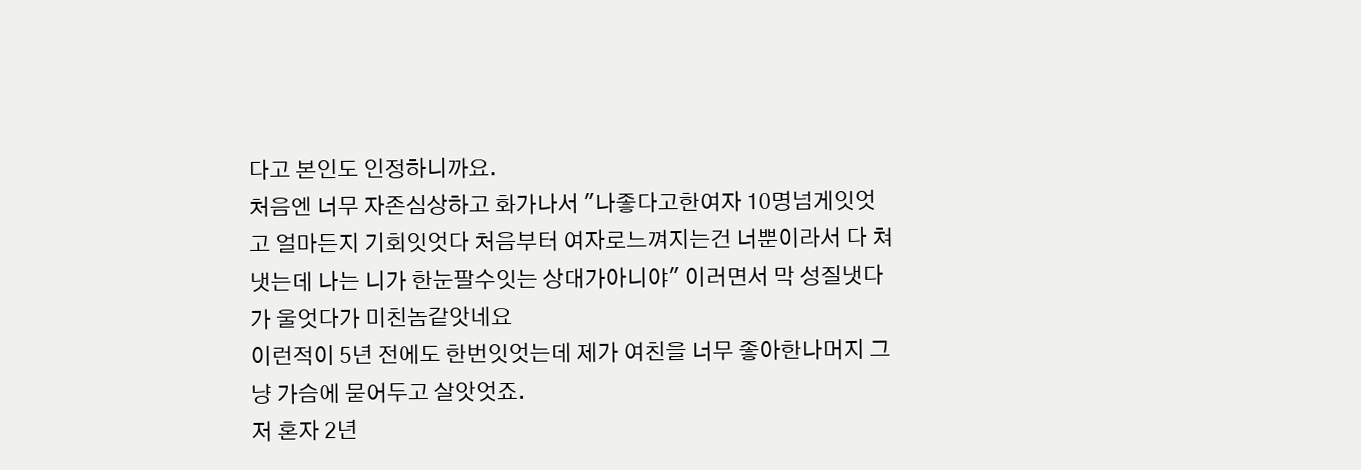다고 본인도 인정하니까요.
처음엔 너무 자존심상하고 화가나서 "나좋다고한여자 10명넘게잇엇고 얼마든지 기회잇엇다 처음부터 여자로느껴지는건 너뿐이라서 다 쳐냇는데 나는 니가 한눈팔수잇는 상대가아니야" 이러면서 막 성질냇다가 울엇다가 미친놈같앗네요
이런적이 5년 전에도 한번잇엇는데 제가 여친을 너무 좋아한나머지 그냥 가슴에 묻어두고 살앗엇죠.
저 혼자 2년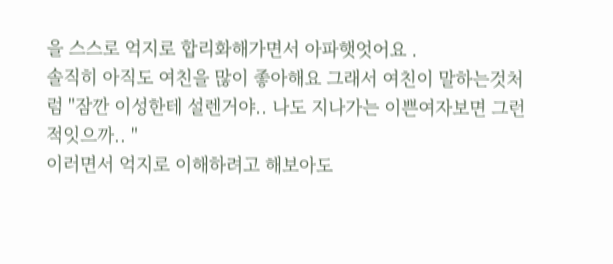을 스스로 억지로 합리화해가면서 아파햇엇어요 .
솔직히 아직도 여친을 많이 좋아해요 그래서 여친이 말하는것처럼 "잠깐 이성한테 설렌거야.. 나도 지나가는 이쁜여자보면 그런적잇으까.. "
이러면서 억지로 이해하려고 해보아도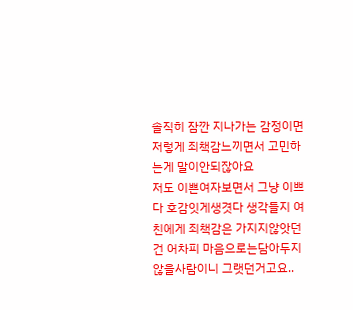솔직히 잠깐 지나가는 감정이면 저렇게 죄책감느끼면서 고민하는게 말이안되잖아요
저도 이쁜여자보면서 그냥 이쁘다 호감잇게생겻다 생각들지 여친에게 죄책감은 가지지않앗던건 어차피 마음으로는담아두지않을사람이니 그랫던거고요..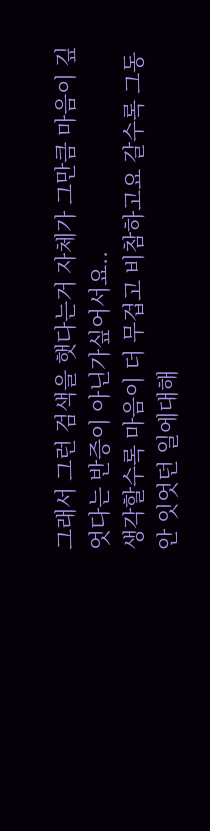그래서 그런 검색을 햇다는거 자체가 그만큼 마음이 깊엇다는 반증이 아닌가싶어서요..
생각할수록 마음이 더 무겁고 비참하고요 갈수록 그동안 잇엇던 일에대해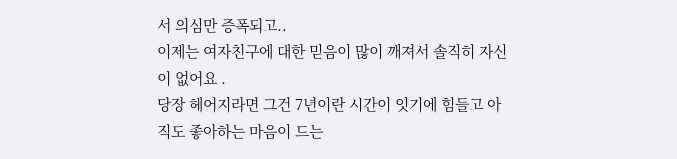서 의심만 증폭되고..
이제는 여자친구에 대한 믿음이 많이 깨져서 솔직히 자신이 없어요 .
당장 헤어지라면 그건 7년이란 시간이 잇기에 힘들고 아직도 좋아하는 마음이 드는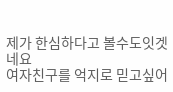제가 한심하다고 볼수도잇겟네요
여자친구를 억지로 믿고싶어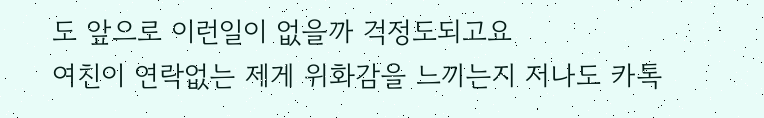도 앞으로 이런일이 없을까 걱정도되고요
여친이 연락없는 제게 위화감을 느끼는지 저나도 카톡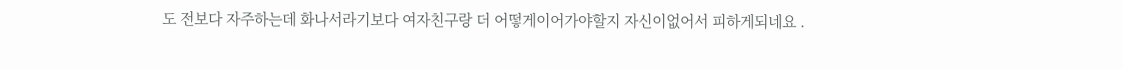도 전보다 자주하는데 화나서라기보다 여자친구랑 더 어떻게이어가야할지 자신이없어서 피하게되네요 .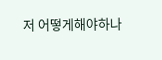저 어떻게해야하나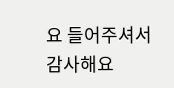요 들어주셔서 감사해요